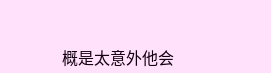概是太意外他会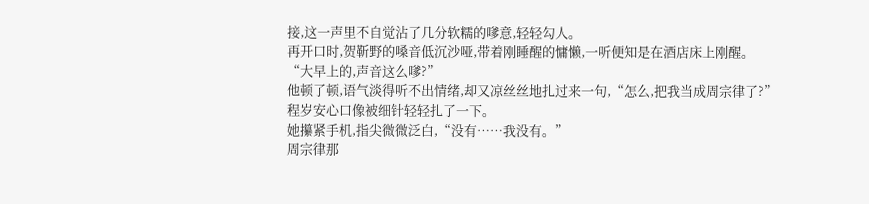接,这一声里不自觉沾了几分软糯的嗲意,轻轻勾人。
再开口时,贺靳野的嗓音低沉沙哑,带着刚睡醒的慵懒,一听便知是在酒店床上刚醒。
“大早上的,声音这么嗲?”
他顿了顿,语气淡得听不出情绪,却又凉丝丝地扎过来一句,“怎么,把我当成周宗律了?”
程岁安心口像被细针轻轻扎了一下。
她攥紧手机,指尖微微泛白,“没有……我没有。”
周宗律那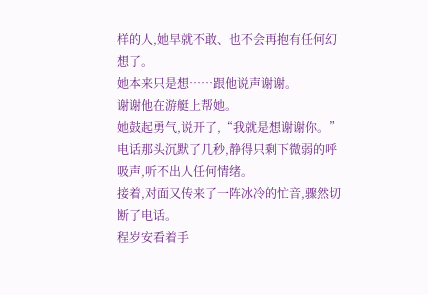样的人,她早就不敢、也不会再抱有任何幻想了。
她本来只是想……跟他说声谢谢。
谢谢他在游艇上帮她。
她鼓起勇气,说开了,“我就是想谢谢你。”
电话那头沉默了几秒,静得只剩下微弱的呼吸声,听不出人任何情绪。
接着,对面又传来了一阵冰冷的忙音,骤然切断了电话。
程岁安看着手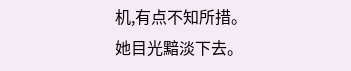机,有点不知所措。
她目光黯淡下去。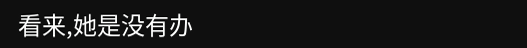看来,她是没有办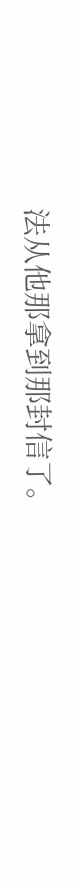法从他那拿到那封信了。